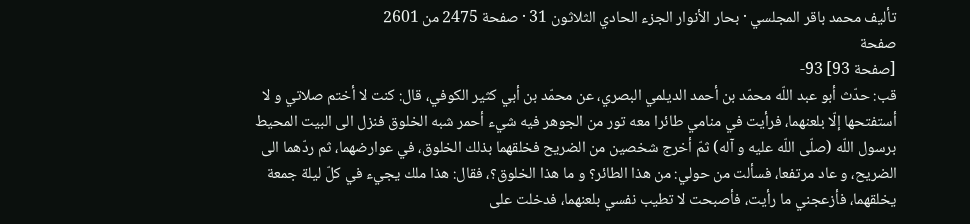تأليف محمد باقر المجلسي · بحار الأنوار الجزء الحادي الثلاثون 31 · صفحة 2475 من 2601
صفحة
[صفحة 93] 93-
قب: حدّث أبو عبد اللّه محمّد بن أحمد الديلمي البصري، عن محمّد بن أبي كثير الكوفي، قال: كنت لا أختم صلاتي و لا أستفتحها إلّا بلعنهما، فرأيت في منامي طائرا معه تور من الجوهر فيه شيء أحمر شبه الخلوق فنزل الى البيت المحيط برسول اللّه (صلّى اللّه عليه و آله) ثمّ أخرج شخصين من الضريح فخلقهما بذلك الخلوق، في عوارضهما، ثم ردّهما الى الضريح، و عاد مرتفعا، فسألت من حولي: من هذا الطائر؟ و ما هذا الخلوق؟، فقال: هذا ملك يجيء في كلّ ليلة جمعة يخلقهما، فأزعجني ما رأيت، فأصبحت لا تطيب نفسي بلعنهما، فدخلت على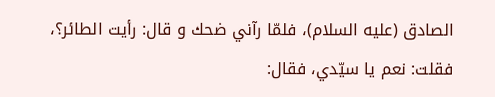الصادق (عليه السلام)، فلمّا رآني ضحك و قال: رأيت الطائر؟، فقلت: نعم يا سيّدي، فقال: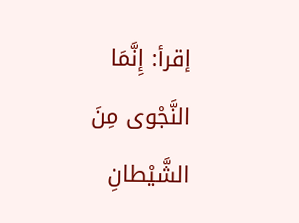إقرأ: إِنَّمَا النَّجْوى مِنَ الشَّيْطانِ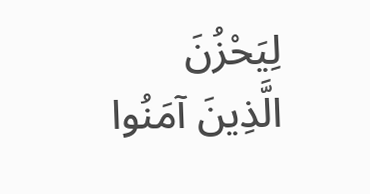لِيَحْزُنَ الَّذِينَ آمَنُوا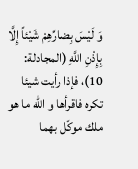وَ لَيْسَ بِضارِّهِمْ شَيْئاً إِلَّا بِإِذْنِ اللَّهِ (المجادلة: 10)، فإذا رأيت شيئا تكره فاقرأها و اللّه ما هو ملك موكّل بهما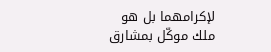لإكرامهما بل هو ملك موكّل بمشارق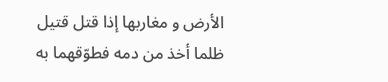الأرض و مغاربها إذا قتل قتيل ظلما أخذ من دمه فطوّقهما به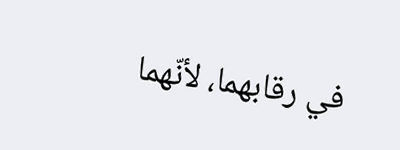في رقابهما، لأنّهما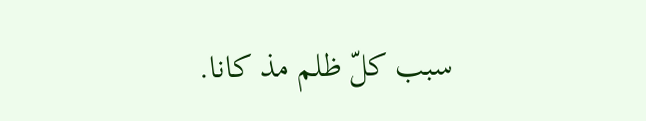سبب كلّ ظلم مذ كانا.